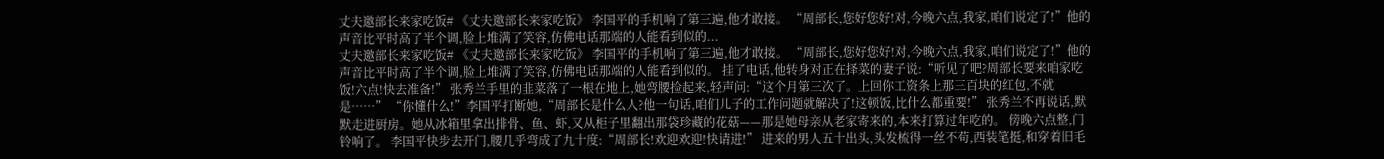丈夫邀部长来家吃饭# 《丈夫邀部长来家吃饭》 李国平的手机响了第三遍,他才敢接。 “周部长,您好您好!对,今晚六点,我家,咱们说定了!”他的声音比平时高了半个调,脸上堆满了笑容,仿佛电话那端的人能看到似的...
丈夫邀部长来家吃饭# 《丈夫邀部长来家吃饭》 李国平的手机响了第三遍,他才敢接。 “周部长,您好您好!对,今晚六点,我家,咱们说定了!”他的声音比平时高了半个调,脸上堆满了笑容,仿佛电话那端的人能看到似的。 挂了电话,他转身对正在择菜的妻子说:“听见了吧?周部长要来咱家吃饭!六点!快去准备!” 张秀兰手里的韭菜落了一根在地上,她弯腰捡起来,轻声问:“这个月第三次了。上回你工资条上那三百块的红包,不就是……” “你懂什么!”李国平打断她,“周部长是什么人?他一句话,咱们儿子的工作问题就解决了!这顿饭,比什么都重要!” 张秀兰不再说话,默默走进厨房。她从冰箱里拿出排骨、鱼、虾,又从柜子里翻出那袋珍藏的花菇——那是她母亲从老家寄来的,本来打算过年吃的。 傍晚六点整,门铃响了。 李国平快步去开门,腰几乎弯成了九十度:“周部长!欢迎欢迎!快请进!” 进来的男人五十出头,头发梳得一丝不苟,西装笔挺,和穿着旧毛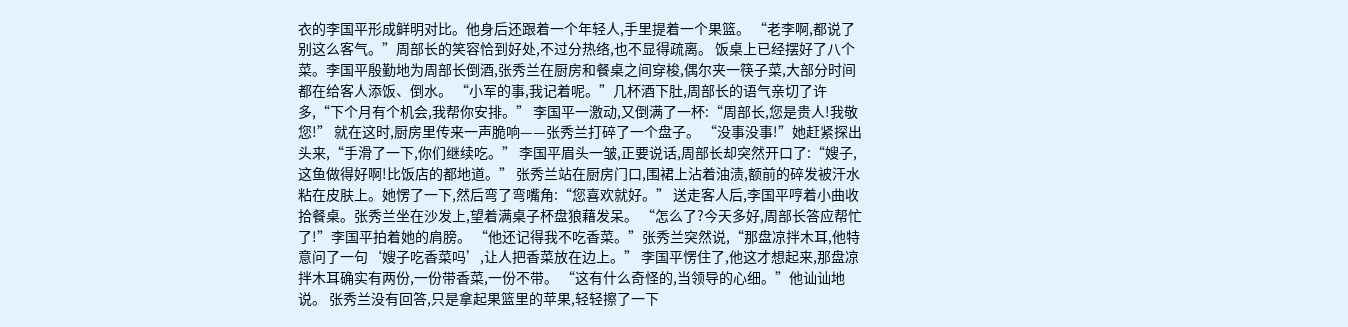衣的李国平形成鲜明对比。他身后还跟着一个年轻人,手里提着一个果篮。 “老李啊,都说了别这么客气。”周部长的笑容恰到好处,不过分热络,也不显得疏离。 饭桌上已经摆好了八个菜。李国平殷勤地为周部长倒酒,张秀兰在厨房和餐桌之间穿梭,偶尔夹一筷子菜,大部分时间都在给客人添饭、倒水。 “小军的事,我记着呢。”几杯酒下肚,周部长的语气亲切了许多,“下个月有个机会,我帮你安排。” 李国平一激动,又倒满了一杯:“周部长,您是贵人!我敬您!” 就在这时,厨房里传来一声脆响——张秀兰打碎了一个盘子。 “没事没事!”她赶紧探出头来,“手滑了一下,你们继续吃。” 李国平眉头一皱,正要说话,周部长却突然开口了:“嫂子,这鱼做得好啊!比饭店的都地道。” 张秀兰站在厨房门口,围裙上沾着油渍,额前的碎发被汗水粘在皮肤上。她愣了一下,然后弯了弯嘴角:“您喜欢就好。” 送走客人后,李国平哼着小曲收拾餐桌。张秀兰坐在沙发上,望着满桌子杯盘狼藉发呆。 “怎么了?今天多好,周部长答应帮忙了!”李国平拍着她的肩膀。 “他还记得我不吃香菜。”张秀兰突然说,“那盘凉拌木耳,他特意问了一句‘嫂子吃香菜吗’,让人把香菜放在边上。” 李国平愣住了,他这才想起来,那盘凉拌木耳确实有两份,一份带香菜,一份不带。 “这有什么奇怪的,当领导的心细。”他讪讪地说。 张秀兰没有回答,只是拿起果篮里的苹果,轻轻擦了一下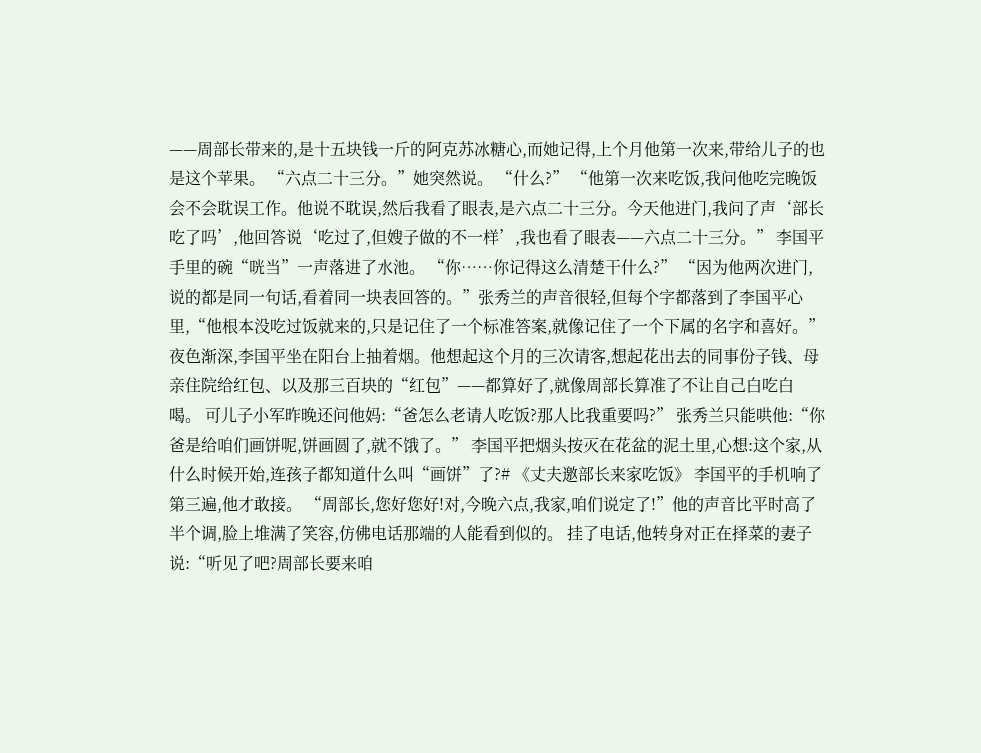——周部长带来的,是十五块钱一斤的阿克苏冰糖心,而她记得,上个月他第一次来,带给儿子的也是这个苹果。 “六点二十三分。”她突然说。 “什么?” “他第一次来吃饭,我问他吃完晚饭会不会耽误工作。他说不耽误,然后我看了眼表,是六点二十三分。今天他进门,我问了声‘部长吃了吗’,他回答说‘吃过了,但嫂子做的不一样’,我也看了眼表——六点二十三分。” 李国平手里的碗“咣当”一声落进了水池。 “你……你记得这么清楚干什么?” “因为他两次进门,说的都是同一句话,看着同一块表回答的。”张秀兰的声音很轻,但每个字都落到了李国平心里,“他根本没吃过饭就来的,只是记住了一个标准答案,就像记住了一个下属的名字和喜好。” 夜色渐深,李国平坐在阳台上抽着烟。他想起这个月的三次请客,想起花出去的同事份子钱、母亲住院给红包、以及那三百块的“红包”——都算好了,就像周部长算准了不让自己白吃白喝。 可儿子小军昨晚还问他妈:“爸怎么老请人吃饭?那人比我重要吗?” 张秀兰只能哄他:“你爸是给咱们画饼呢,饼画圆了,就不饿了。” 李国平把烟头按灭在花盆的泥土里,心想:这个家,从什么时候开始,连孩子都知道什么叫“画饼”了?# 《丈夫邀部长来家吃饭》 李国平的手机响了第三遍,他才敢接。 “周部长,您好您好!对,今晚六点,我家,咱们说定了!”他的声音比平时高了半个调,脸上堆满了笑容,仿佛电话那端的人能看到似的。 挂了电话,他转身对正在择菜的妻子说:“听见了吧?周部长要来咱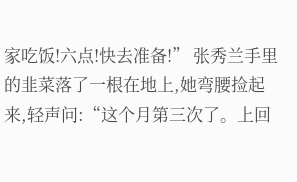家吃饭!六点!快去准备!” 张秀兰手里的韭菜落了一根在地上,她弯腰捡起来,轻声问:“这个月第三次了。上回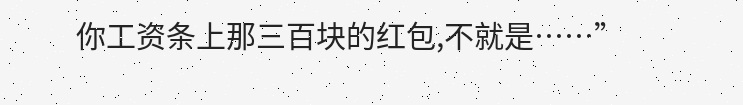你工资条上那三百块的红包,不就是……”